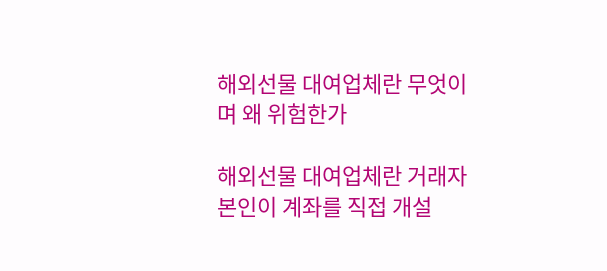해외선물 대여업체란 무엇이며 왜 위험한가

해외선물 대여업체란 거래자 본인이 계좌를 직접 개설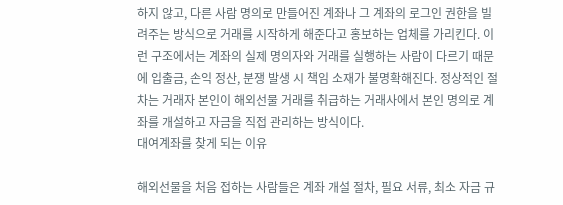하지 않고, 다른 사람 명의로 만들어진 계좌나 그 계좌의 로그인 권한을 빌려주는 방식으로 거래를 시작하게 해준다고 홍보하는 업체를 가리킨다. 이런 구조에서는 계좌의 실제 명의자와 거래를 실행하는 사람이 다르기 때문에 입출금, 손익 정산, 분쟁 발생 시 책임 소재가 불명확해진다. 정상적인 절차는 거래자 본인이 해외선물 거래를 취급하는 거래사에서 본인 명의로 계좌를 개설하고 자금을 직접 관리하는 방식이다.
대여계좌를 찾게 되는 이유

해외선물을 처음 접하는 사람들은 계좌 개설 절차, 필요 서류, 최소 자금 규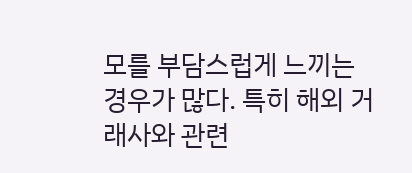모를 부담스럽게 느끼는 경우가 많다. 특히 해외 거래사와 관련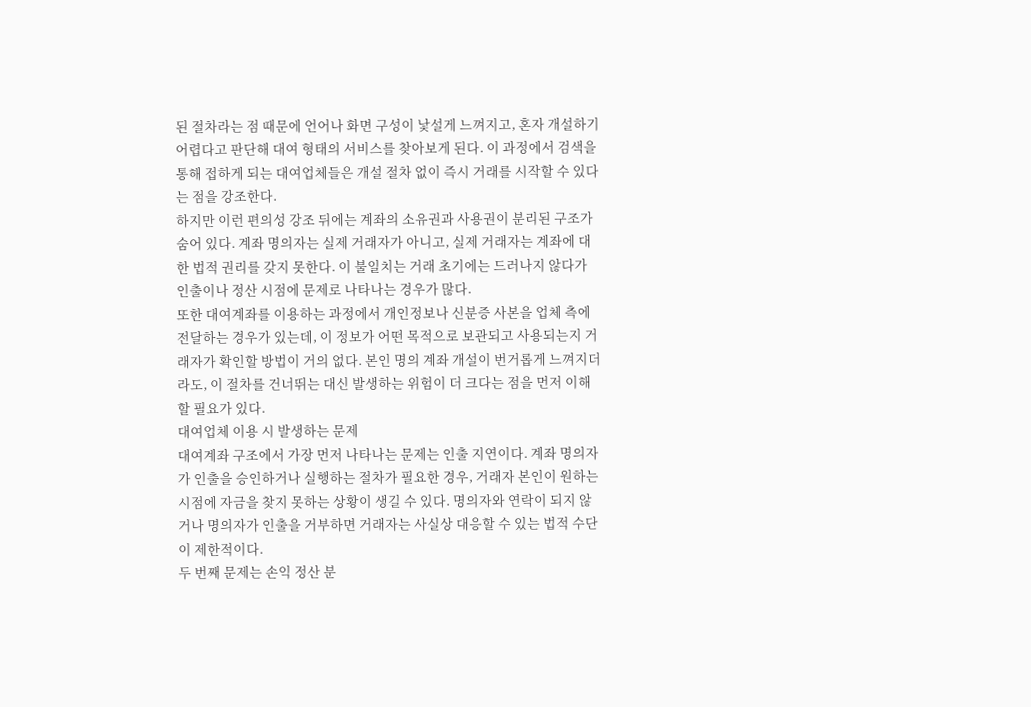된 절차라는 점 때문에 언어나 화면 구성이 낯설게 느껴지고, 혼자 개설하기 어렵다고 판단해 대여 형태의 서비스를 찾아보게 된다. 이 과정에서 검색을 통해 접하게 되는 대여업체들은 개설 절차 없이 즉시 거래를 시작할 수 있다는 점을 강조한다.
하지만 이런 편의성 강조 뒤에는 계좌의 소유권과 사용권이 분리된 구조가 숨어 있다. 계좌 명의자는 실제 거래자가 아니고, 실제 거래자는 계좌에 대한 법적 권리를 갖지 못한다. 이 불일치는 거래 초기에는 드러나지 않다가 인출이나 정산 시점에 문제로 나타나는 경우가 많다.
또한 대여계좌를 이용하는 과정에서 개인정보나 신분증 사본을 업체 측에 전달하는 경우가 있는데, 이 정보가 어떤 목적으로 보관되고 사용되는지 거래자가 확인할 방법이 거의 없다. 본인 명의 계좌 개설이 번거롭게 느껴지더라도, 이 절차를 건너뛰는 대신 발생하는 위험이 더 크다는 점을 먼저 이해할 필요가 있다.
대여업체 이용 시 발생하는 문제
대여계좌 구조에서 가장 먼저 나타나는 문제는 인출 지연이다. 계좌 명의자가 인출을 승인하거나 실행하는 절차가 필요한 경우, 거래자 본인이 원하는 시점에 자금을 찾지 못하는 상황이 생길 수 있다. 명의자와 연락이 되지 않거나 명의자가 인출을 거부하면 거래자는 사실상 대응할 수 있는 법적 수단이 제한적이다.
두 번째 문제는 손익 정산 분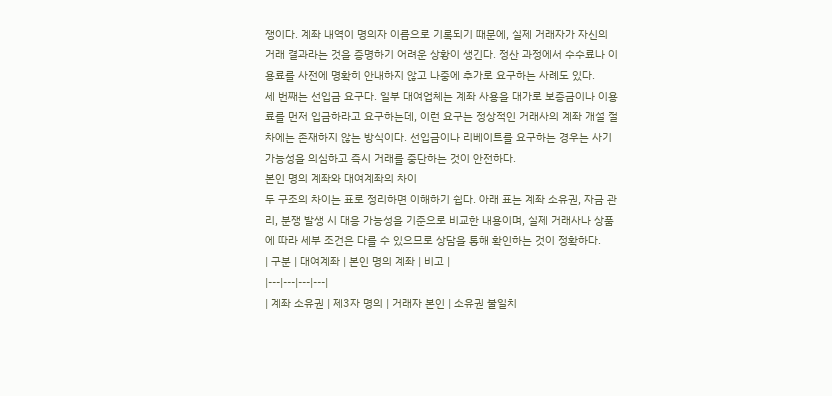쟁이다. 계좌 내역이 명의자 이름으로 기록되기 때문에, 실제 거래자가 자신의 거래 결과라는 것을 증명하기 어려운 상황이 생긴다. 정산 과정에서 수수료나 이용료를 사전에 명확히 안내하지 않고 나중에 추가로 요구하는 사례도 있다.
세 번째는 선입금 요구다. 일부 대여업체는 계좌 사용을 대가로 보증금이나 이용료를 먼저 입금하라고 요구하는데, 이런 요구는 정상적인 거래사의 계좌 개설 절차에는 존재하지 않는 방식이다. 선입금이나 리베이트를 요구하는 경우는 사기 가능성을 의심하고 즉시 거래를 중단하는 것이 안전하다.
본인 명의 계좌와 대여계좌의 차이
두 구조의 차이는 표로 정리하면 이해하기 쉽다. 아래 표는 계좌 소유권, 자금 관리, 분쟁 발생 시 대응 가능성을 기준으로 비교한 내용이며, 실제 거래사나 상품에 따라 세부 조건은 다를 수 있으므로 상담을 통해 확인하는 것이 정확하다.
| 구분 | 대여계좌 | 본인 명의 계좌 | 비고 |
|---|---|---|---|
| 계좌 소유권 | 제3자 명의 | 거래자 본인 | 소유권 불일치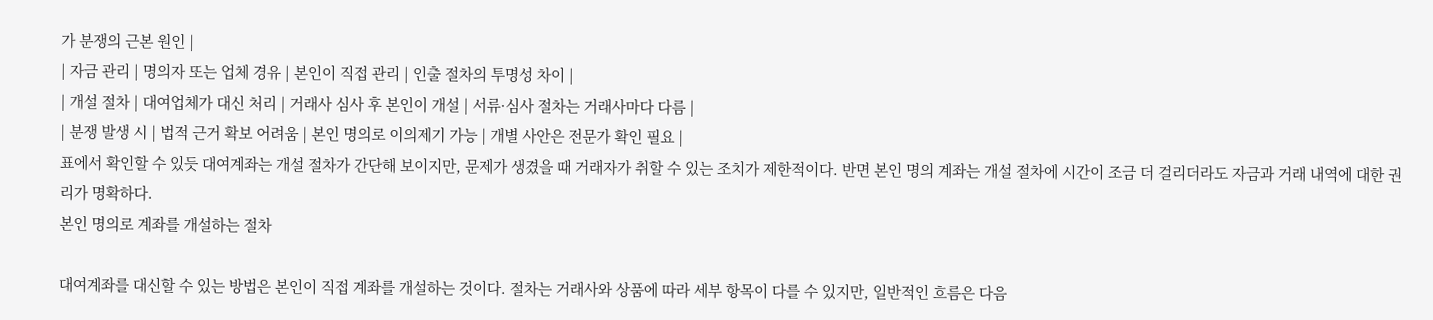가 분쟁의 근본 원인 |
| 자금 관리 | 명의자 또는 업체 경유 | 본인이 직접 관리 | 인출 절차의 투명성 차이 |
| 개설 절차 | 대여업체가 대신 처리 | 거래사 심사 후 본인이 개설 | 서류·심사 절차는 거래사마다 다름 |
| 분쟁 발생 시 | 법적 근거 확보 어려움 | 본인 명의로 이의제기 가능 | 개별 사안은 전문가 확인 필요 |
표에서 확인할 수 있듯 대여계좌는 개설 절차가 간단해 보이지만, 문제가 생겼을 때 거래자가 취할 수 있는 조치가 제한적이다. 반면 본인 명의 계좌는 개설 절차에 시간이 조금 더 걸리더라도 자금과 거래 내역에 대한 권리가 명확하다.
본인 명의로 계좌를 개설하는 절차

대여계좌를 대신할 수 있는 방법은 본인이 직접 계좌를 개설하는 것이다. 절차는 거래사와 상품에 따라 세부 항목이 다를 수 있지만, 일반적인 흐름은 다음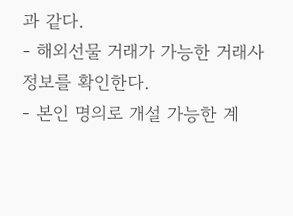과 같다.
- 해외선물 거래가 가능한 거래사 정보를 확인한다.
- 본인 명의로 개설 가능한 계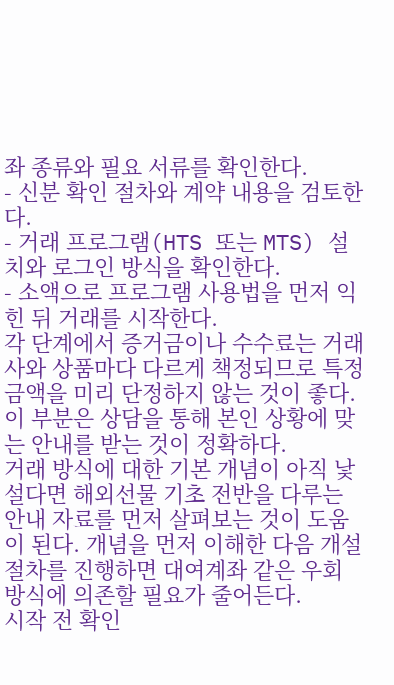좌 종류와 필요 서류를 확인한다.
- 신분 확인 절차와 계약 내용을 검토한다.
- 거래 프로그램(HTS 또는 MTS) 설치와 로그인 방식을 확인한다.
- 소액으로 프로그램 사용법을 먼저 익힌 뒤 거래를 시작한다.
각 단계에서 증거금이나 수수료는 거래사와 상품마다 다르게 책정되므로 특정 금액을 미리 단정하지 않는 것이 좋다. 이 부분은 상담을 통해 본인 상황에 맞는 안내를 받는 것이 정확하다.
거래 방식에 대한 기본 개념이 아직 낯설다면 해외선물 기초 전반을 다루는 안내 자료를 먼저 살펴보는 것이 도움이 된다. 개념을 먼저 이해한 다음 개설 절차를 진행하면 대여계좌 같은 우회 방식에 의존할 필요가 줄어든다.
시작 전 확인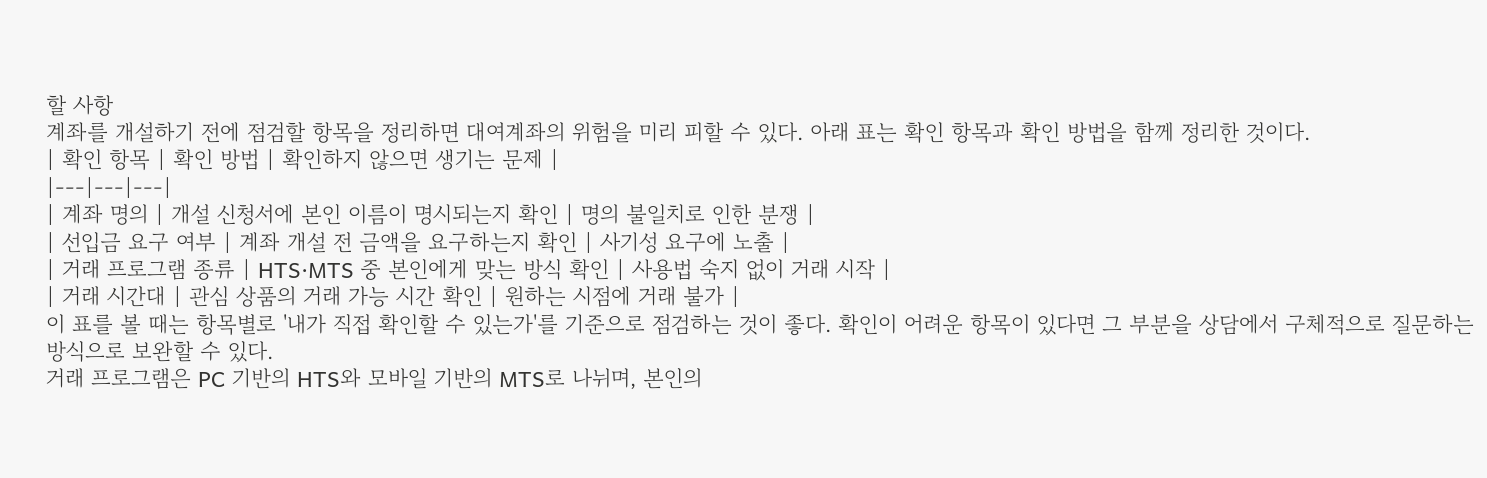할 사항
계좌를 개설하기 전에 점검할 항목을 정리하면 대여계좌의 위험을 미리 피할 수 있다. 아래 표는 확인 항목과 확인 방법을 함께 정리한 것이다.
| 확인 항목 | 확인 방법 | 확인하지 않으면 생기는 문제 |
|---|---|---|
| 계좌 명의 | 개설 신청서에 본인 이름이 명시되는지 확인 | 명의 불일치로 인한 분쟁 |
| 선입금 요구 여부 | 계좌 개설 전 금액을 요구하는지 확인 | 사기성 요구에 노출 |
| 거래 프로그램 종류 | HTS·MTS 중 본인에게 맞는 방식 확인 | 사용법 숙지 없이 거래 시작 |
| 거래 시간대 | 관심 상품의 거래 가능 시간 확인 | 원하는 시점에 거래 불가 |
이 표를 볼 때는 항목별로 '내가 직접 확인할 수 있는가'를 기준으로 점검하는 것이 좋다. 확인이 어려운 항목이 있다면 그 부분을 상담에서 구체적으로 질문하는 방식으로 보완할 수 있다.
거래 프로그램은 PC 기반의 HTS와 모바일 기반의 MTS로 나뉘며, 본인의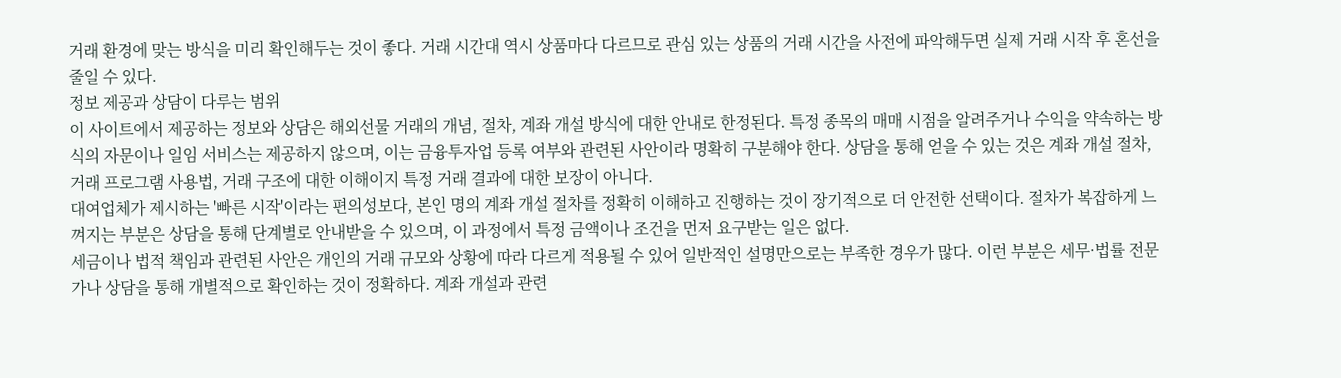거래 환경에 맞는 방식을 미리 확인해두는 것이 좋다. 거래 시간대 역시 상품마다 다르므로 관심 있는 상품의 거래 시간을 사전에 파악해두면 실제 거래 시작 후 혼선을 줄일 수 있다.
정보 제공과 상담이 다루는 범위
이 사이트에서 제공하는 정보와 상담은 해외선물 거래의 개념, 절차, 계좌 개설 방식에 대한 안내로 한정된다. 특정 종목의 매매 시점을 알려주거나 수익을 약속하는 방식의 자문이나 일임 서비스는 제공하지 않으며, 이는 금융투자업 등록 여부와 관련된 사안이라 명확히 구분해야 한다. 상담을 통해 얻을 수 있는 것은 계좌 개설 절차, 거래 프로그램 사용법, 거래 구조에 대한 이해이지 특정 거래 결과에 대한 보장이 아니다.
대여업체가 제시하는 '빠른 시작'이라는 편의성보다, 본인 명의 계좌 개설 절차를 정확히 이해하고 진행하는 것이 장기적으로 더 안전한 선택이다. 절차가 복잡하게 느껴지는 부분은 상담을 통해 단계별로 안내받을 수 있으며, 이 과정에서 특정 금액이나 조건을 먼저 요구받는 일은 없다.
세금이나 법적 책임과 관련된 사안은 개인의 거래 규모와 상황에 따라 다르게 적용될 수 있어 일반적인 설명만으로는 부족한 경우가 많다. 이런 부분은 세무·법률 전문가나 상담을 통해 개별적으로 확인하는 것이 정확하다. 계좌 개설과 관련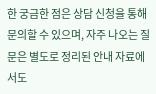한 궁금한 점은 상담 신청을 통해 문의할 수 있으며, 자주 나오는 질문은 별도로 정리된 안내 자료에서도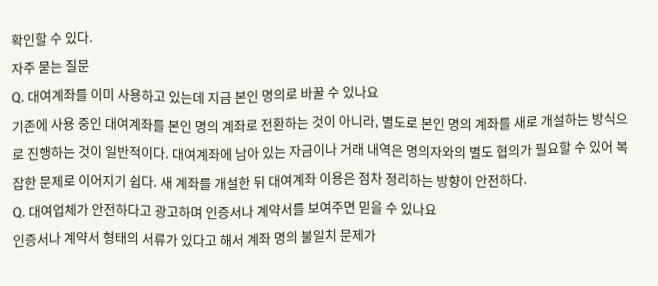확인할 수 있다.
자주 묻는 질문
Q. 대여계좌를 이미 사용하고 있는데 지금 본인 명의로 바꿀 수 있나요
기존에 사용 중인 대여계좌를 본인 명의 계좌로 전환하는 것이 아니라, 별도로 본인 명의 계좌를 새로 개설하는 방식으로 진행하는 것이 일반적이다. 대여계좌에 남아 있는 자금이나 거래 내역은 명의자와의 별도 협의가 필요할 수 있어 복잡한 문제로 이어지기 쉽다. 새 계좌를 개설한 뒤 대여계좌 이용은 점차 정리하는 방향이 안전하다.
Q. 대여업체가 안전하다고 광고하며 인증서나 계약서를 보여주면 믿을 수 있나요
인증서나 계약서 형태의 서류가 있다고 해서 계좌 명의 불일치 문제가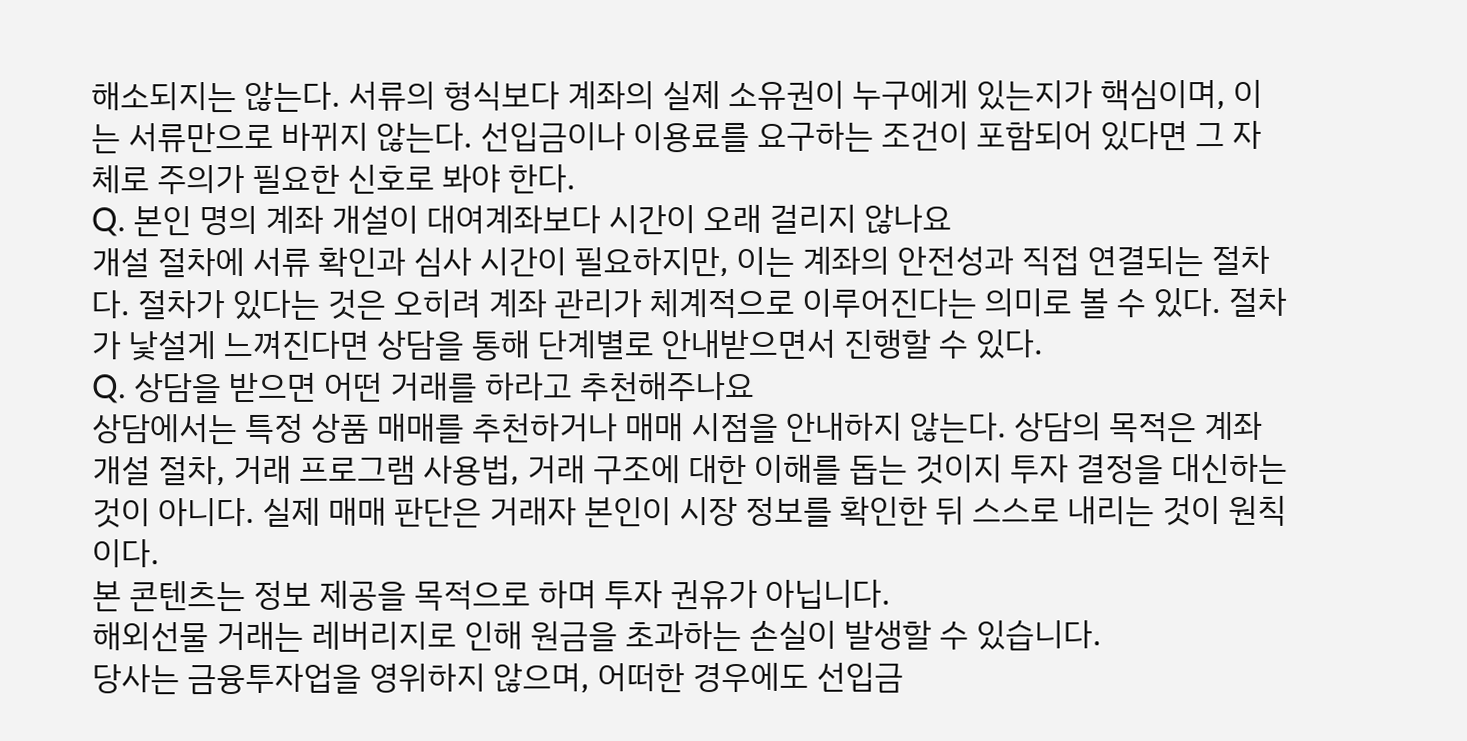해소되지는 않는다. 서류의 형식보다 계좌의 실제 소유권이 누구에게 있는지가 핵심이며, 이는 서류만으로 바뀌지 않는다. 선입금이나 이용료를 요구하는 조건이 포함되어 있다면 그 자체로 주의가 필요한 신호로 봐야 한다.
Q. 본인 명의 계좌 개설이 대여계좌보다 시간이 오래 걸리지 않나요
개설 절차에 서류 확인과 심사 시간이 필요하지만, 이는 계좌의 안전성과 직접 연결되는 절차다. 절차가 있다는 것은 오히려 계좌 관리가 체계적으로 이루어진다는 의미로 볼 수 있다. 절차가 낯설게 느껴진다면 상담을 통해 단계별로 안내받으면서 진행할 수 있다.
Q. 상담을 받으면 어떤 거래를 하라고 추천해주나요
상담에서는 특정 상품 매매를 추천하거나 매매 시점을 안내하지 않는다. 상담의 목적은 계좌 개설 절차, 거래 프로그램 사용법, 거래 구조에 대한 이해를 돕는 것이지 투자 결정을 대신하는 것이 아니다. 실제 매매 판단은 거래자 본인이 시장 정보를 확인한 뒤 스스로 내리는 것이 원칙이다.
본 콘텐츠는 정보 제공을 목적으로 하며 투자 권유가 아닙니다.
해외선물 거래는 레버리지로 인해 원금을 초과하는 손실이 발생할 수 있습니다.
당사는 금융투자업을 영위하지 않으며, 어떠한 경우에도 선입금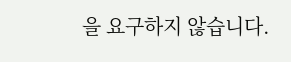을 요구하지 않습니다.